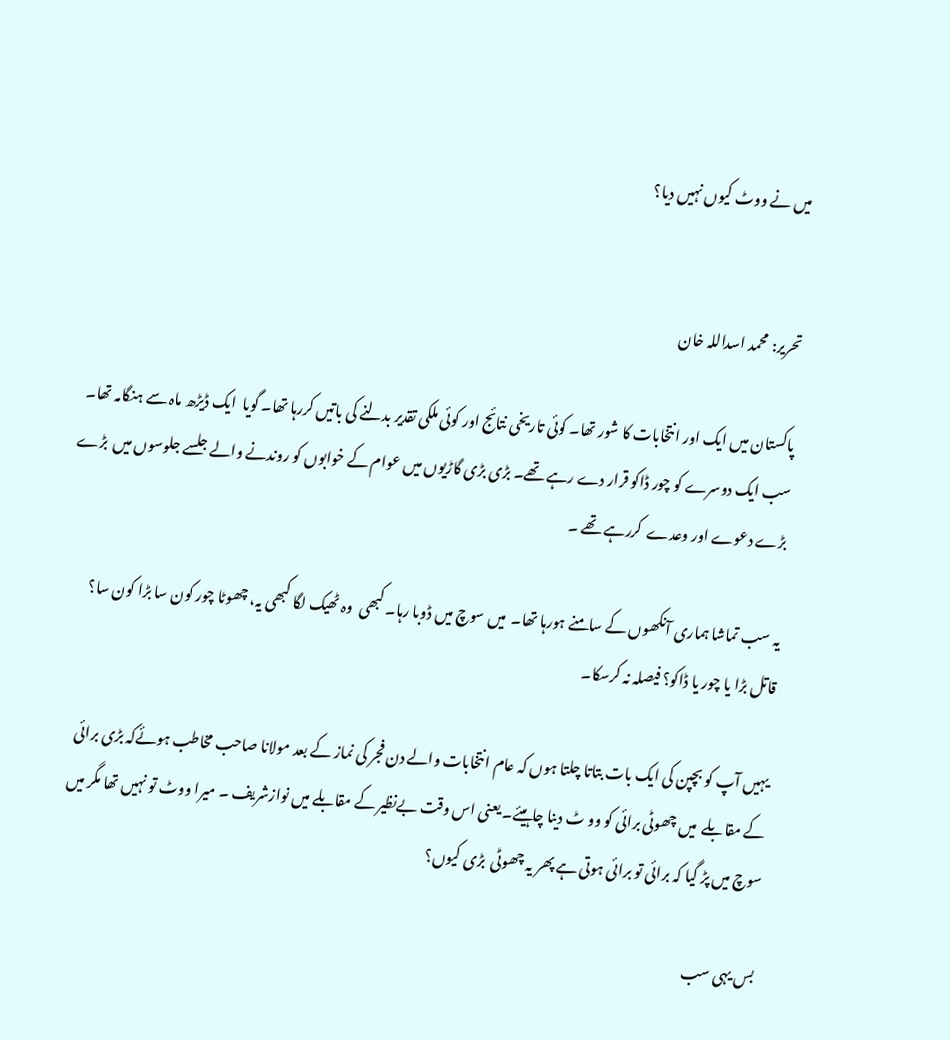میں نے ووٹ کیوں نہیں دیا؟


تحریر: محمد اسداللہ خان

پاکستان میں ایک اور انتخابات کا شور تھا۔ کوئی تاریخی نتائج اور کوئی ملکی تقدیر بدلنے کی باتیں کررہا تھا۔ گویا  ایک ڈیڑھ ماہ سے ہنگامہ تھا۔ سب ایک دوسرے کو چور ڈاکو قرار دے رہے تھے۔ بڑی بڑی گاڑیوں میں عوام کے خوابوں کو روندنے والے جلسے جلوسوں میں  بڑے بڑے دعوے اور وعدے  کررہے تھے ۔

یہ سب تماشا ہماری آنکھوں کے سامنے ہورہا تھا۔  میں سوچ میں ڈوبا رہا۔ کبھی  وہ ٹھیک لگا کبھی یہ، چھوٹا چور کون سا بڑا کون سا؟ قاتل بڑا یا چور یا ڈاکو؟ فیصلہ نہ کرسکا۔

یہیں آپ کو بچپن کی ایک بات بتاتا چلتا ہوں کہ عام انتخابات والے دن فجر کی نماز کے بعد مولانا صاحب مخاطب ہوئےکہ بڑی برائی کے مقابلے  میں چھوٹی برائی کو وو ٹ دینا چاہیئے۔ یعنی اس وقت بےنظیر کے مقابلے میں نوازشریف ۔ میرا ووٹ تو نہیں تھا مگر میں سوچ میں پڑ گیا کہ برائی تو برائی ہوتی ہے پھر یہ چھوٹی  بڑی کیوں؟

بس یہی سب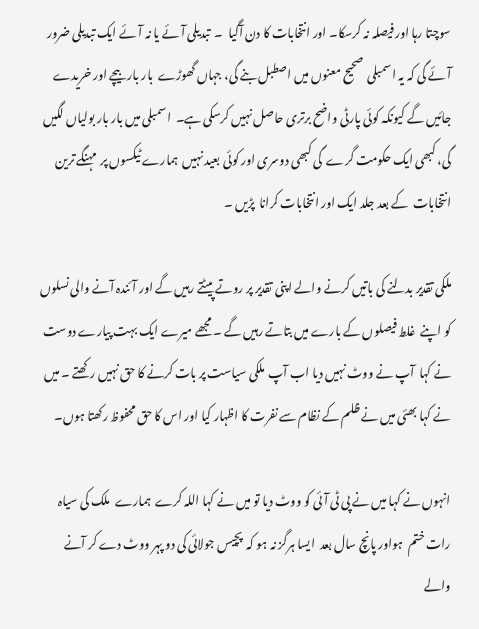سوچتا رہا اور فیصلہ نہ کرسکا۔ اور انتخابات کا دن آگیا  ۔  تبدیلی آئے یا نہ آئے ایک تبدیلی ضرور آئے گی کہ یہ اسمبلی  صحیح معنوں میں اصطبل بنے گی، جہاں گھوڑے  بار بار بیچے اور خریدے جائیں گے کیونکہ کوئی پارٹی واضح برتری حاصل نہیں کرسکی ہے۔  اسمبلی میں بار بار بولیاں لگیں گی، کبھی ایک حکومت گرے  گی کبھی دوسری اور کوئی بعید نہیں  ہمارے ٹیکسوں پر  مہنگے ترین انتخابات  کے بعد جلد ایک اور انتخابات کرانا  پڑیں ۔

ملکی تقدیر بدلنے کی باتیں کرنے والے اپنی تقدیر پر روتے پیٹتے رہیں گے اور آئندہ آنے والی نسلوں کو اپنے  غلط فیصلوں کے بارے میں بتاتے رہیں گے ۔ مجھے میرے ایک بہت پیارے دوست نے کہا  آپ نے ووٹ نہیں دیا اب آپ  ملکی سیاست پر بات کرنے کا حق نہیں رکھتے ۔ میں نے کہا بھئی میں نے ظلم کے نظام سے نفرت کا اظہار کیا اور اس کا حق محفوظ رکھتا ہوں۔

انہوں نے کہا میں نے پی ٹی آئی کو ووٹ دیا تو میں نے کہا اللہ کرے  ہمارے  ملک کی سیاہ رات ختم  ہواور پانچ سال بعد  ایسا ہرگز نہ ہو کہ  پچیس جولائی کی دو پہر ووٹ دے کر آنے والے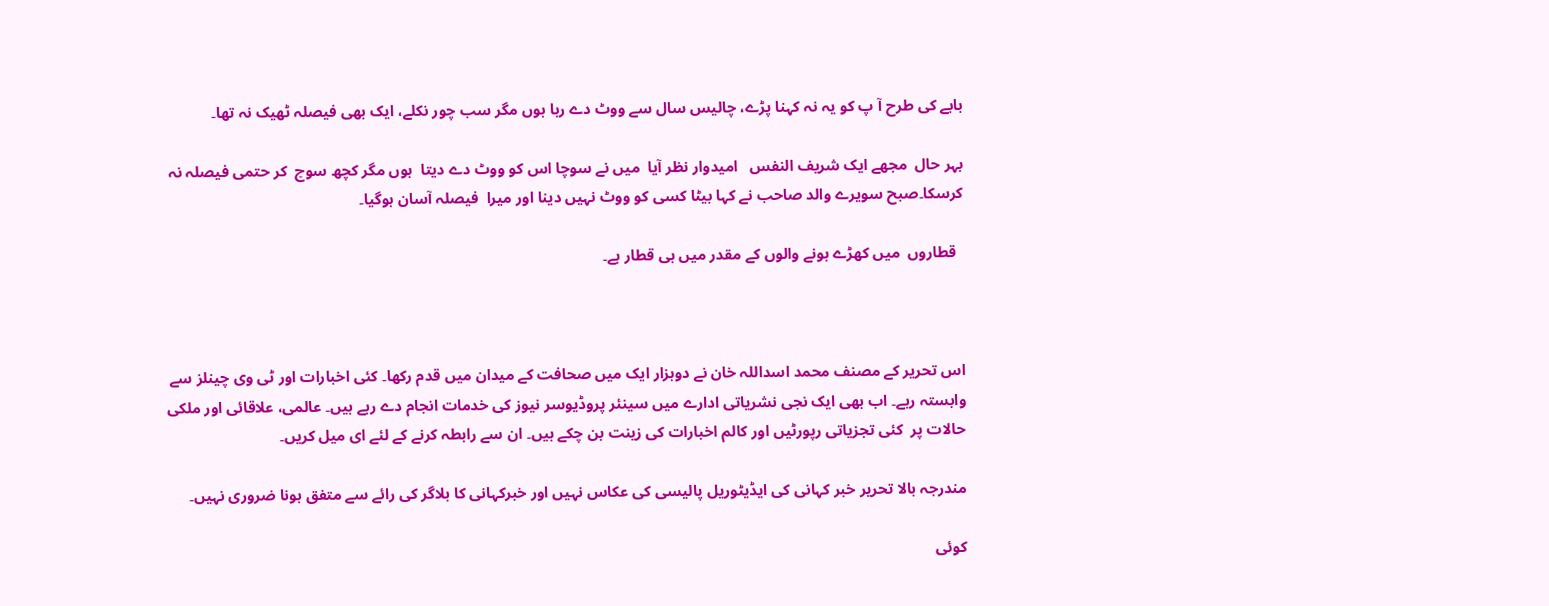بابے کی طرح آ پ کو یہ نہ کہنا پڑے، چالیس سال سے ووٹ دے رہا ہوں مگر سب چور نکلے، ایک بھی فیصلہ ٹھیک نہ تھا۔

بہر حال  مجھے ایک شریف النفس   امیدوار نظر آیا  میں نے سوچا اس کو ووٹ دے دیتا  ہوں مگر کچھ سوچ  کر حتمی فیصلہ نہ کرسکا۔صبح سویرے والد صاحب نے کہا بیٹا کسی کو ووٹ نہیں دینا اور میرا  فیصلہ آسان ہوگیا۔

  قطاروں  میں کھڑے ہونے والوں کے مقدر میں ہی قطار ہے۔



اس تحریر کے مصنف محمد اسداللہ خان نے دوہزار ایک میں صحافت کے میدان میں قدم رکھا۔ کئی اخبارات اور ٹی وی چینلز سے وابستہ رہے۔ اب بھی ایک نجی نشریاتی ادارے میں سینئر پروڈیوسر نیوز کی خدمات انجام دے رہے ہیں۔ عالمی، علاقائی اور ملکی حالات پر  کئی تجزیاتی رپورٹیں اور کالم اخبارات کی زینت بن چکے ہیں۔ ان سے رابطہ کرنے کے لئے ای میل کریں۔

مندرجہ بالا تحریر خبر کہانی کی ایڈیٹوریل پالیسی کی عکاس نہیں اور خبرکہانی کا بلاگر کی رائے سے متفق ہونا ضروری نہیں۔

کوئی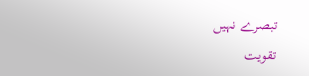تبصرے نہیں

تقویت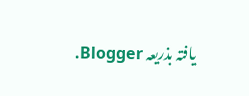یافتہ بذریعہ Blogger.